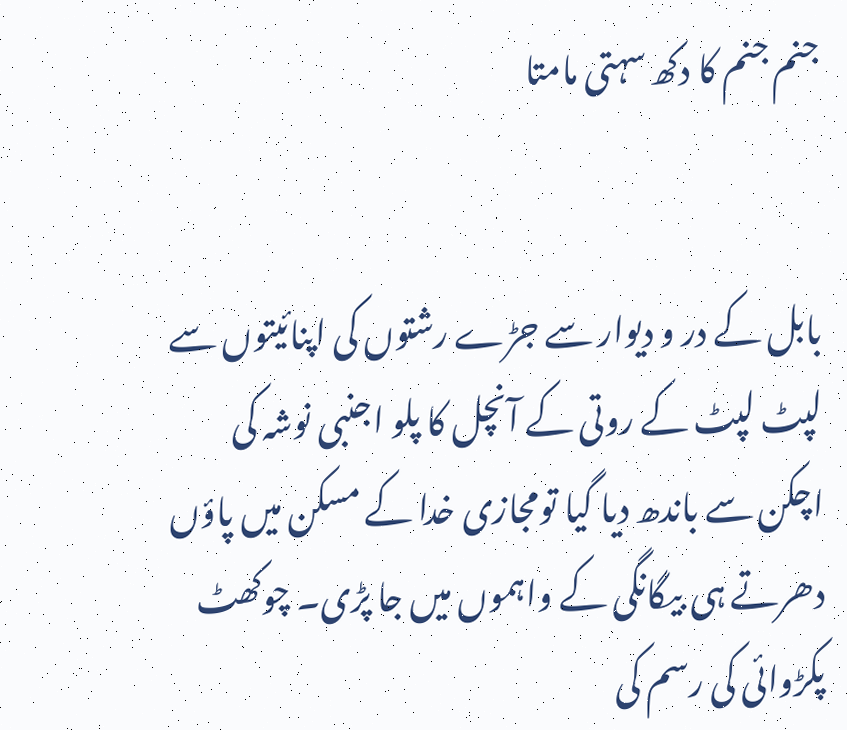جنم جنم کا دکھ سہتی مامتا


بابل کے در و دیوار سے جڑے رشتوں کی اپنائیتوں سے لپٹ لپٹ کے روتی کے آنچل کا پلو اجنبی نوشہ کی اچکن سے باندھ دیا گیا تومجازی خدا کے مسکن میں پاؤں دھرتے ہی بیگانگی کے واہموں میں جا پڑی۔ چوکھٹ پکڑوائی کی رسم کی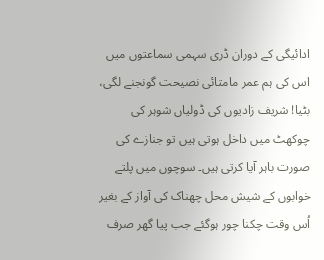ادائیگی کے دوران ڈری سہمی سماعتوں میں اس کی ہم عمر مامتائی نصیحت گونجنے لگی، بٹیا! شریف زادیوں کی ڈولیاں شوہر کی چوکھٹ میں داخل ہوتی ہیں تو جنازے کی صورت باہر آیا کرتی ہیں۔ سوچوں میں پلتے خوابوں کے شیش محل چھناک کی آواز کے بغیر اُس وقت چکنا چور ہوگئے جب پیا گھر صرف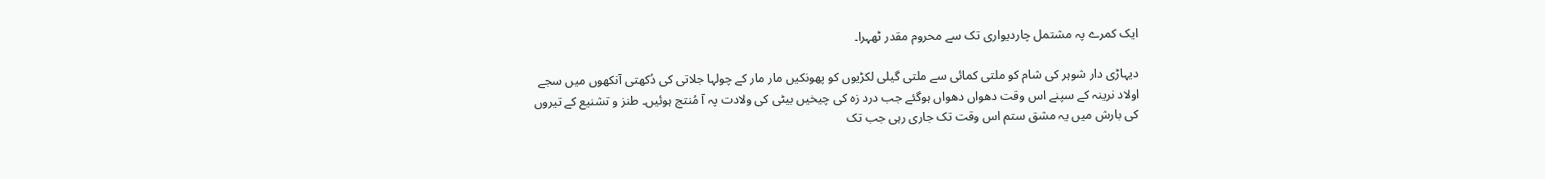ایک کمرے پہ مشتمل چاردیواری تک سے محروم مقدر ٹھہرا۔

دیہاڑی دار شوہر کی شام کو ملتی کمائی سے ملتی گیلی لکڑیوں کو پھونکیں مار مار کے چولہا جلاتی کی دُکھتی آنکھوں میں سجے اولاد نرینہ کے سپنے اس وقت دھواں دھواں ہوگئے جب درد زہ کی چیخیں بیٹی کی ولادت پہ آ مُنتج ہوئیں۔ طنز و تشنیع کے تیروں کی بارش میں یہ مشق ستم اس وقت تک جاری رہی جب تک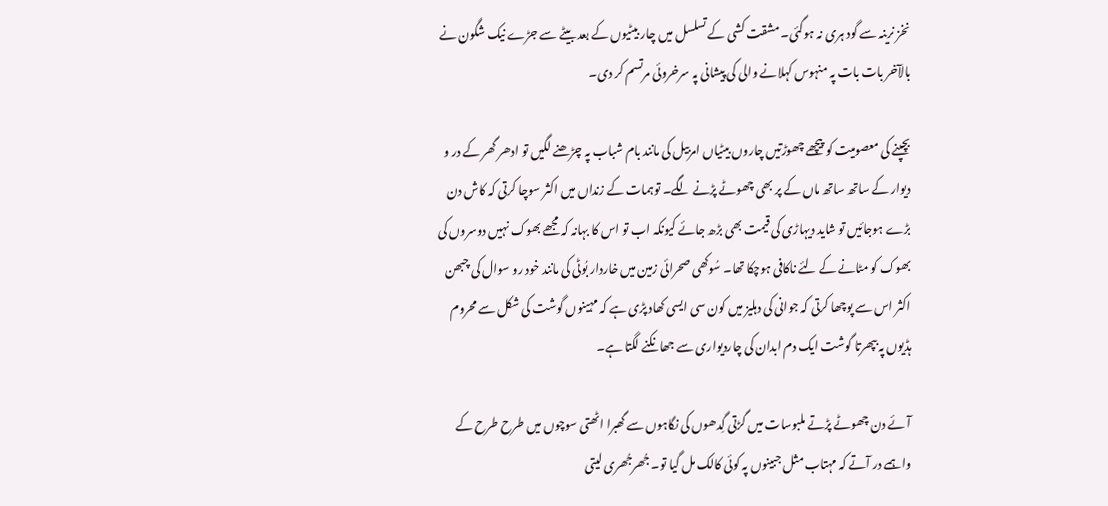نخز نرینہ سے گود ہری نہ ہوگئی۔ مشقت کشی کے تسلسل میں چار بیٹیوں کے بعد بیٹے سے جڑے نیک شگون نے بالآخر بات بات پہ منہوس کہلانے والی کی پیشانی پہ سرخروئی مرتسم کر دی۔

بچپنے کی معصومیت کو پیچھے چھوڑتیں چاروں بیٹیاں امربیل کی مانند بام شباب پہ چڑھنے لگیں تو ادھر گھر کے در و دیوار کے ساتھ ساتھ ماں کے پر بھی چھوٹے پڑنے لگے۔ توہمات کے زنداں میں اکثر سوچا کرتی کہ کاش دن بڑے ہوجائیں تو شاید دیہاڑی کی قیمت بھی بڑھ جائے کیونکہ اب تو اس کا بہانہ کہ مجھے بھوک نہیں دوسروں کی بھوک کو مٹانے کے لئے ناکافی ہوچکا تھا۔ سُوکھی صحرائی زمین میں خاردار بُوٹی کی مانند خود رو سوال کی چبھن اکثر اس سے پوچھا کرتی کہ جوانی کی دہلیز میں کون سی ایسی کھاد پڑی ہے کہ مہینوں گوشت کی شکل سے محروم ہڈیوں پہ بپھرتا گوشت ایک دم ابدان کی چاردیواری سے جھانکنے لگتا ہے۔

آئے دن چھوٹے پڑتے ملبوسات میں گڑتی گِدھوں کی نگاہوں سے گھبرا اٹھتی سوچوں میں طرح طرح کے واہمے در آتے کہ مہتاب مثل جبینوں پہ کوئی کالک مل گیا تو۔ جُھرجُھری لیتی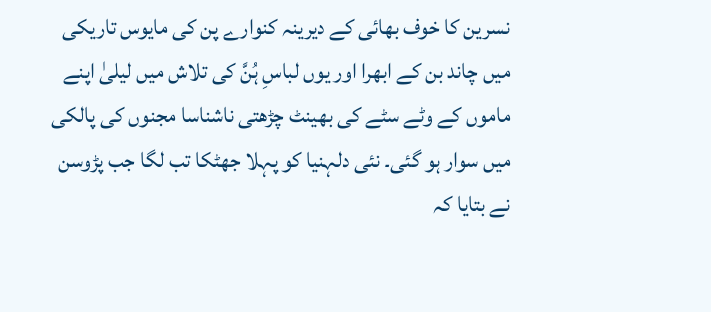نسرین کا خوف بھائی کے دیرینہ کنوارے پن کی مایوس تاریکی میں چاند بن کے ابھرا اور یوں لباسِ ہُنَّ کی تلاش میں لیلیٰ اپنے ماموں کے وٹے سٹے کی بھینٹ چڑھتی ناشناسا مجنوں کی پالکی میں سوار ہو گئی۔ نئی دلہنیا کو پہلا جھٹکا تب لگا جب پڑوسن نے بتایا کہ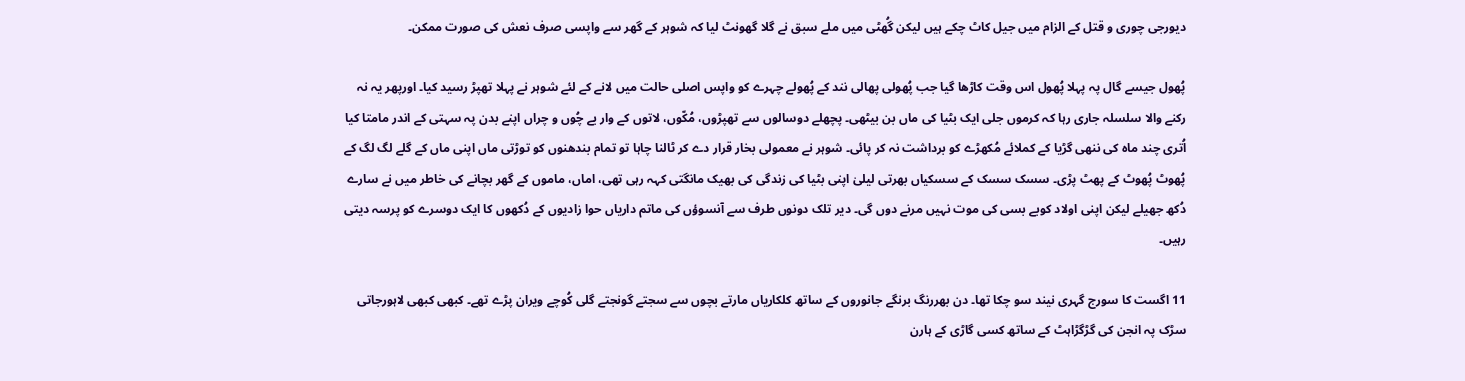دیورجی چوری و قتل کے الزام میں جیل کاٹ چکے ہیں لیکن گُھٹی میں ملے سبق نے گلا گھونٹ لیا کہ شوہر کے گھر سے واپسی صرف نعش کی صورت ممکن۔

پُھول جیسے گال پہ پہلا پُھول اس وقت کاڑھا گیا جب پُھولی پھالی نند کے پُھولے چہرے کو واپس اصلی حالت میں لانے کے لئے شوہر نے پہلا تھپڑ رسید کیا۔ اورپھر یہ نہ رکنے والا سلسلہ جاری رہا کہ کرموں جلی ایک بٹیا کی ماں بن بیٹھی۔ پچھلے دوسالوں سے تھپڑوں، مُکّوں، لاتوں کے وار بے چُوں و چراں اپنے بدن پہ سہتی کے اندر مامتا کیا اُتری چند ماہ کی ننھی گڑیا کے کملائے مُکھڑے کو برداشت نہ کر پائی۔ شوہر نے معمولی بخار قرار دے کر ٹالنا چاہا تو تمام بندھنوں کو توڑتی ماں اپنی ماں کے گلے لگ لگ کے پُھوٹ پُھوٹ کے پھٹ پڑی۔ سسک سسک کے سسکیاں بھرتی لیلیٰ اپنی بٹیا کی زندگی کی بھیک مانگتی کہہ رہی تھی، اماں، ماموں کے گھر بچانے کی خاطر میں نے سارے دُکھ جھیلے لیکن اپنی اولاد کوبے بسی کی موت نہیں مرنے دوں گی۔ دیر تلک دونوں طرف سے آنسوؤں کی ماتم داریاں حوا زادیوں کے دُکھوں کا ایک دوسرے کو پرسہ دیتی رہیں۔

11 اگست کا سورج گہری نیند سو چکا تھا۔ دن بھررنگ برنگے جانوروں کے ساتھ کلکاریاں مارتے بچوں سے سجتے گونجتے گلی کُوچے ویران پڑے تھے۔ کبھی کبھی لاہورجاتی سڑک پہ انجن کی گڑگڑاہٹ کے ساتھ کسی گاڑی کے ہارن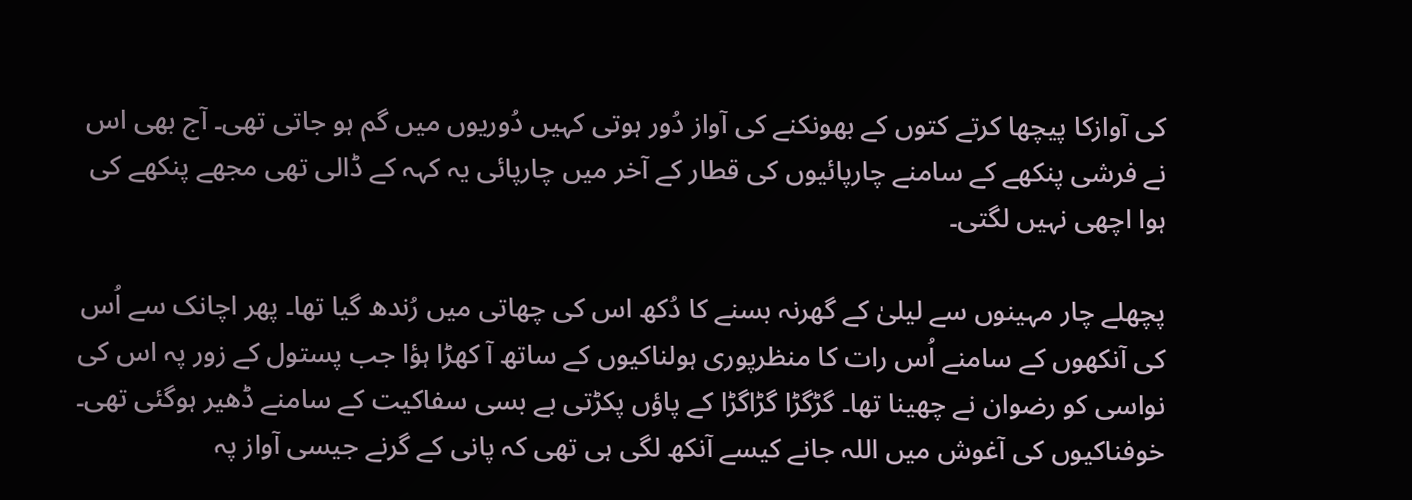کی آوازکا پیچھا کرتے کتوں کے بھونکنے کی آواز دُور ہوتی کہیں دُوریوں میں گم ہو جاتی تھی۔ آج بھی اس نے فرشی پنکھے کے سامنے چارپائیوں کی قطار کے آخر میں چارپائی یہ کہہ کے ڈالی تھی مجھے پنکھے کی ہوا اچھی نہیں لگتی۔

پچھلے چار مہینوں سے لیلیٰ کے گھرنہ بسنے کا دُکھ اس کی چھاتی میں رُندھ گیا تھا۔ پھر اچانک سے اُس کی آنکھوں کے سامنے اُس رات کا منظرپوری ہولناکیوں کے ساتھ آ کھڑا ہؤا جب پستول کے زور پہ اس کی نواسی کو رضوان نے چھینا تھا۔ گڑگڑا گڑاگڑا کے پاؤں پکڑتی بے بسی سفاکیت کے سامنے ڈھیر ہوگئی تھی۔ خوفناکیوں کی آغوش میں اللہ جانے کیسے آنکھ لگی ہی تھی کہ پانی کے گرنے جیسی آواز پہ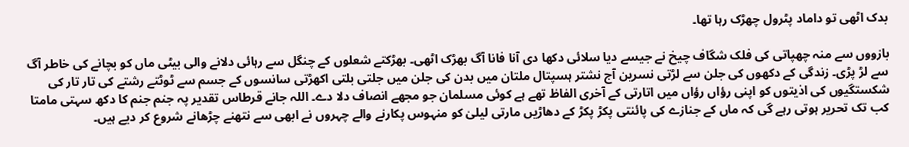بدک اٹھی تو داماد پٹرول چھڑک رہا تھا۔

بازووں سے منہ چھپاتی کی فلک شگاف چیخ نے جیسے دیا سلائی دکھا دی آنا فانا آگ بھڑک اٹھی۔ بھڑکتے شعلوں کے چنگل سے رہائی دلانے والی بیٹی ماں کو بچانے کی خاطر آگ سے لڑ پڑی۔ زندگی کے دکھوں کی جلن سے لڑتی نسرین آج نشتر ہسپتال ملتان میں بدن کی جلن میں جلتی بلتی اکھڑتی سانسوں کے جسم سے ٹوٹتے رشتے کی تار تار کی شکستگیوں کی اذیتوں کو اپنی رؤاں رؤاں میں اتارتی کے آخری الفاظ تھے ہے کوئی مسلمان جو مجھے انصاف دلا دے۔ اللہ جانے قرطاس تقدیر پہ جنم جنم کا دکھ سہتی مامتا کب تک تحریر ہوتی رہے گی کہ ماں کے جنازے کی پائنتی پکڑ پکڑ کے دھاڑیں مارتی لیلیٰ کو منہوس پکارنے والے چہروں نے ابھی سے نتھنے چڑھانے شروع کر دیے ہیں۔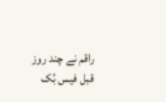راقم نے چند روز قبل فیس بُک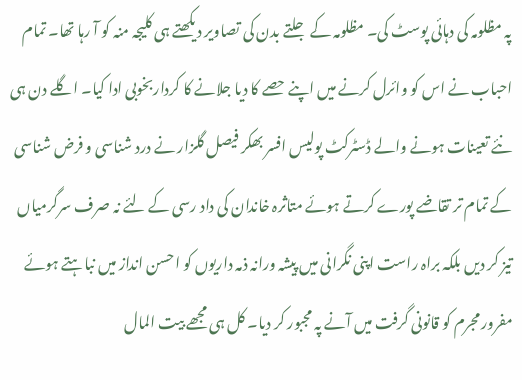پہ مظلومہ کی دہائی پوسٹ کی۔ مظلومہ کے جلتے بدن کی تصاویر دیکھتے ہی کلیجہ منہ کو آ رہا تھا۔ تمام احباب نے اس کو وائرل کرنے میں اپنے حصے کا دیا جلانے کا کرداربخوبی ادا کیا۔ اگلے دن ہی نئے تعینات ہونے والے ڈسٹرکٹ پولیس افسر بھکر فیصل گلزار نے درد شناسی و فرض شناسی کے تمام تر تقاضے پورے کرتے ہوئے متاثرہ خاندان کی داد رسی کے لئے نہ صرف سرگرمیاں تیز کر دیں بلکہ براہ راست اپنی نگرانی میں پیشہ ورانہ ذمہ داریوں کو احسن انداز میں نباہتے ہوئے مفرور مجرم کو قانونی گرفت میں آنے پہ مجبور کر دیا۔ کل ہی مجھے بیت المال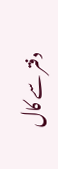دفتر سے کال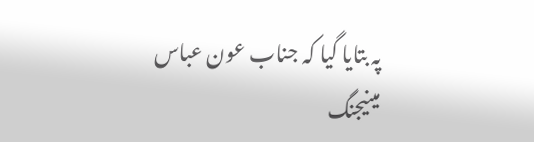پہ بتایا گیا کہ جناب عون عباس مینیجنگ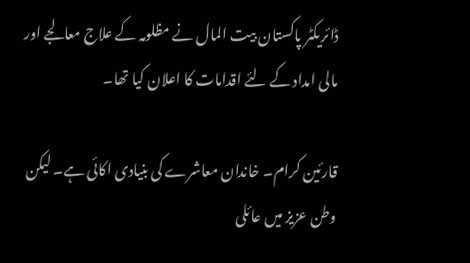ڈائریکٹر پاکستان بیت المال نے مظلومہ کے علاج معالجے اور مالی امداد کے لئے اقدامات کا اعلان کیا تھا۔

قارئین کرام۔ خاندان معاشرے کی بنیادی اکائی ہے۔ لیکن وطن عزیز میں عائلی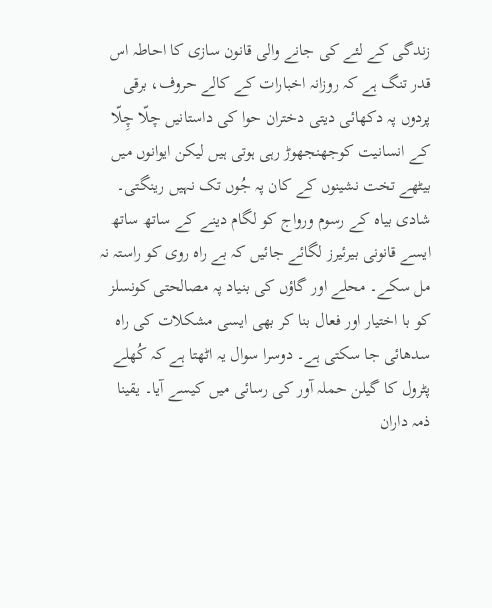زندگی کے لئے کی جانے والی قانون سازی کا احاطہ اس قدر تنگ ہے کہ روزانہ اخبارات کے کالے حروف، برقی پردوں پہ دکھائی دیتی دختران حوا کی داستانیں چلّا چِلّا کے انسانیت کوجھنجھوڑ رہی ہوتی ہیں لیکن ایوانوں میں بیٹھے تخت نشینوں کے کان پہ جُوں تک نہیں رینگتی۔ شادی بیاہ کے رسوم ورواج کو لگام دینے کے ساتھ ساتھ ایسے قانونی بیرئیرز لگائے جائیں کہ بے راہ روی کو راستہ نہ مل سکے۔ محلے اور گاؤں کی بنیاد پہ مصالحتی کونسلز کو با اختیار اور فعال بنا کر بھی ایسی مشکلات کی راہ سدھائی جا سکتی ہے۔ دوسرا سوال یہ اٹھتا ہے کہ کُھلے پٹرول کا گیلن حملہ آور کی رسائی میں کیسے آیا۔ یقینا ذمہ داران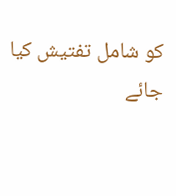کو شامل تفتیش کیا جائے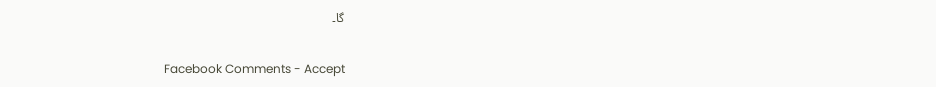گا۔


Facebook Comments - Accept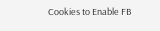Cookies to Enable FB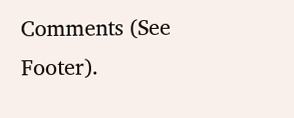Comments (See Footer).